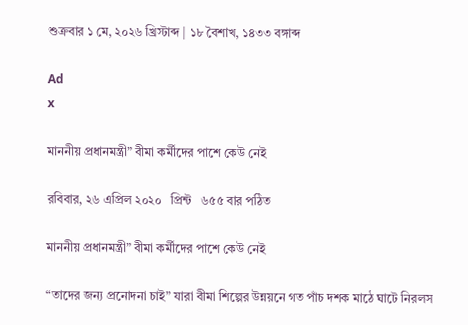শুক্রবার ১ মে, ২০২৬ খ্রিস্টাব্দ | ১৮ বৈশাখ, ১৪৩৩ বঙ্গাব্দ

Ad
x

মাননীয় প্রধানমন্ত্রী” বীমা কর্মীদের পাশে কেউ নেই

রবিবার, ২৬ এপ্রিল ২০২০   প্রিন্ট   ৬৫৫ বার পঠিত

মাননীয় প্রধানমন্ত্রী” বীমা কর্মীদের পাশে কেউ নেই

“তাদের জন্য প্রনোদনা চাই” যারা বীমা শিল্পের উন্নয়নে গত পাঁচ দশক মাঠে ঘাটে নিরলস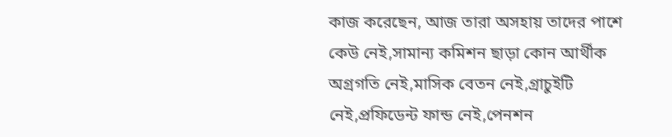কাজ করেছেন, আজ তারা অসহায় তাদের পাশে কেউ নেই,সামান্য কমিশন ছাড়া কোন আর্থীক অগ্রগতি নেই,মাসিক বেতন নেই,গ্রাচুইটি নেই,প্রফিডেন্ট ফান্ড নেই,পেনশন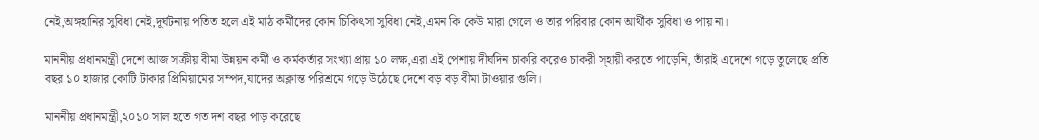নেই,অঙ্গহানির সুবিধা নেই,দূর্ঘটনায় পতিত হলে এই মাঠ কর্মীদের কোন চিকিৎসা সুবিধা নেই,এমন কি কেউ মারা গেলে ও তার পরিবার কোন আর্থীক সুবিধা ও পায় না।

মাননীয় প্রধানমন্ত্রী দেশে আজ সক্রীয় বীমা উন্নয়ন কর্মী ও কর্মকর্তার সংখ্যা প্রায় ১০ লক্ষ,এরা এই পেশায় দীর্ঘদিন চাকরি করেও চাকরী স্হায়ী করতে পাড়েনি, তাঁরাই এদেশে গড়ে তুলেছে প্রতি বছর ১০ হাজার কোটি টাকার প্রিমিয়ামের সম্পদ,যাদের অক্লান্ত পরিশ্রমে গড়ে উঠেছে দেশে বড় বড় বীমা টাওয়ার গুলি।

মাননীয় প্রধানমন্ত্রী,২০১০ সাল হতে গত দশ বছর পাড় করেছে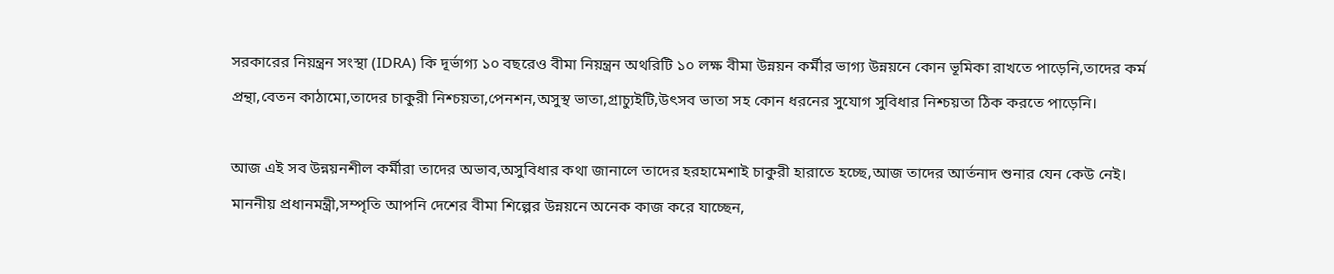সরকারের নিয়ন্ত্রন সংস্থা (IDRA) কি দূর্ভাগ্য ১০ বছরেও বীমা নিয়ন্ত্রন অথরিটি ১০ লক্ষ বীমা উন্নয়ন কর্মীর ভাগ্য উন্নয়নে কোন ভূমিকা রাখতে পাড়েনি,তাদের কর্ম প্রন্থা,বেতন কাঠামো,তাদের চাকুরী নিশ্চয়তা,পেনশন,অসুস্থ ভাতা,গ্রাচ্যুইটি,উৎসব ভাতা সহ কোন ধরনের সুযোগ সুবিধার নিশ্চয়তা ঠিক করতে পাড়েনি।

আজ এই সব উন্নয়নশীল কর্মীরা তাদের অভাব,অসুবিধার কথা জানালে তাদের হরহামেশাই চাকুরী হারাতে হচ্ছে,আজ তাদের আর্তনাদ শুনার যেন কেউ নেই।
মাননীয় প্রধানমন্ত্রী,সম্পৃতি আপনি দেশের বীমা শিল্পের উন্নয়নে অনেক কাজ করে যাচ্ছেন,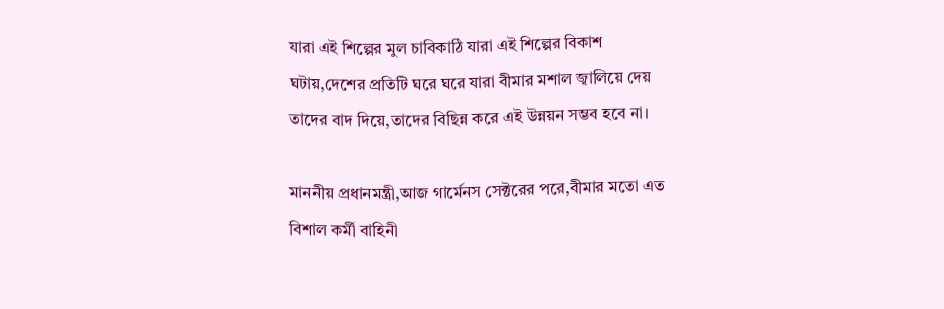যারা এই শিল্পের মুল চাবিকাঠি যারা এই শিল্পের বিকাশ ঘটায়,দেশের প্রতিটি ঘরে ঘরে যারা বীমার মশাল জ্বালিয়ে দেয় তাদের বাদ দিয়ে,তাদের বিছিন্ন করে এই উন্নয়ন সম্ভব হবে না।

মাননীয় প্রধানমন্ত্রী,আজ গার্মেনস সেক্টরের পরে,বীমার মতো এত বিশাল কর্মী বাহিনী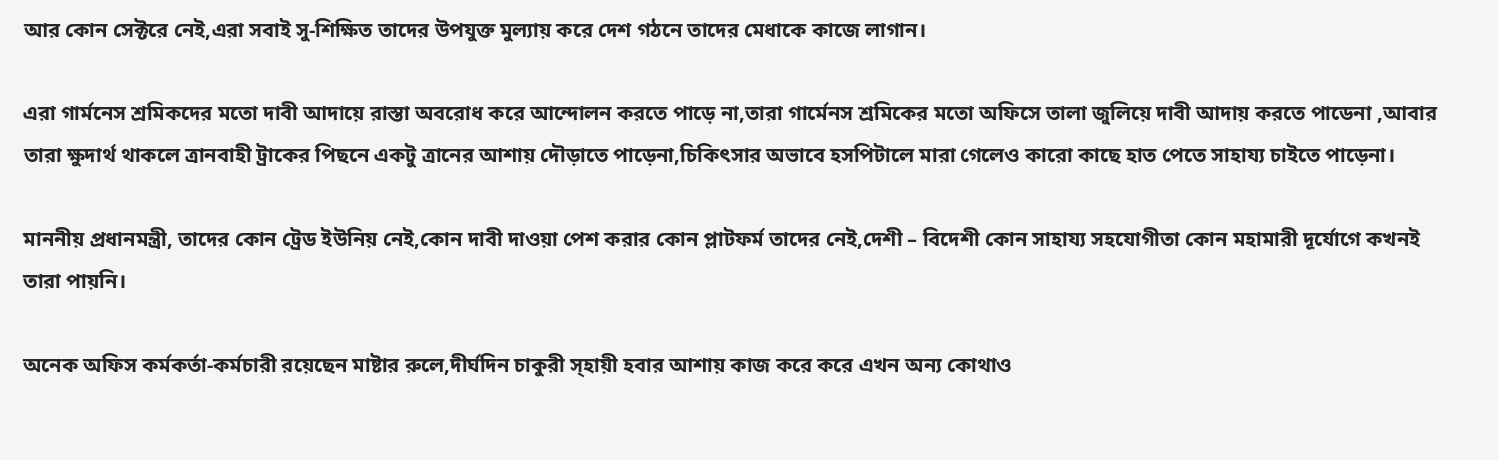আর কোন সেক্টরে নেই,এরা সবাই সু-শিক্ষিত তাদের উপযুক্ত মুল্যায় করে দেশ গঠনে তাদের মেধাকে কাজে লাগান।

এরা গার্মনেস শ্রমিকদের মতো দাবী আদায়ে রাস্তা অবরোধ করে আন্দোলন করতে পাড়ে না,তারা গার্মেনস শ্রমিকের মতো অফিসে তালা জুলিয়ে দাবী আদায় করতে পাডেনা ,আবার তারা ক্ষুদার্থ থাকলে ত্রানবাহী ট্রাকের পিছনে একটু ত্রানের আশায় দৌড়াতে পাড়েনা,চিকিৎসার অভাবে হসপিটালে মারা গেলেও কারো কাছে হাত পেতে সাহায্য চাইতে পাড়েনা।

মাননীয় প্রধানমন্ত্রী, তাদের কোন ট্রেড ইউনিয় নেই,কোন দাবী দাওয়া পেশ করার কোন প্লাটফর্ম তাদের নেই,দেশী – বিদেশী কোন সাহায্য সহযোগীতা কোন মহামারী দূর্যোগে কখনই তারা পায়নি।

অনেক অফিস কর্মকর্তা-কর্মচারী রয়েছেন মাষ্টার রুলে,দীর্ঘদিন চাকুরী স্হায়ী হবার আশায় কাজ করে করে এখন অন্য কোথাও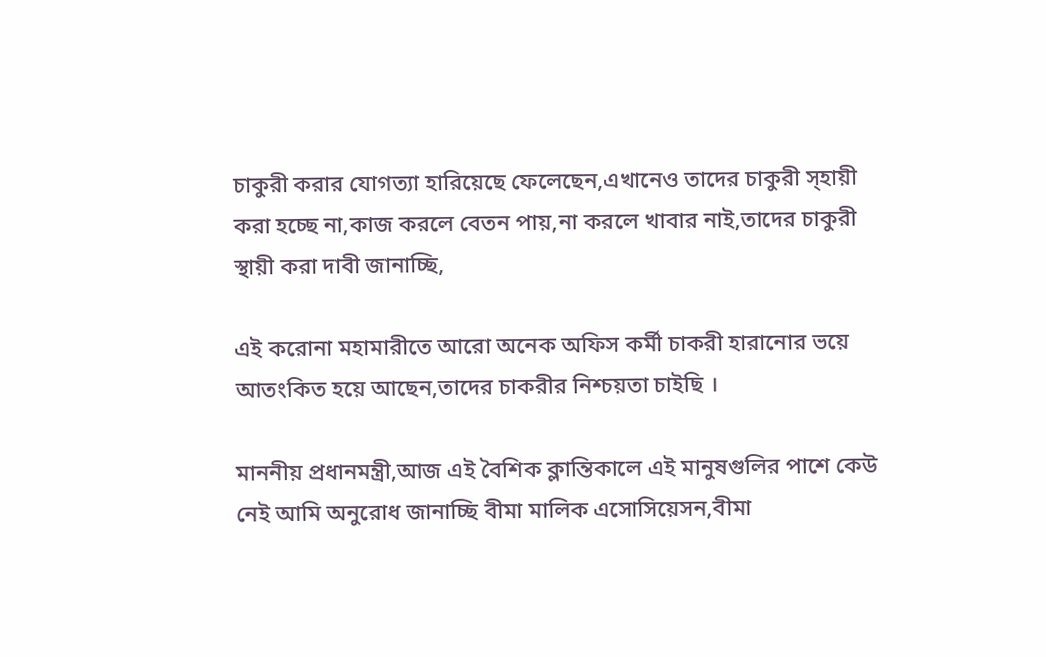চাকুরী করার যোগত্যা হারিয়েছে ফেলেছেন,এখানেও তাদের চাকুরী স্হায়ী করা হচ্ছে না,কাজ করলে বেতন পায়,না করলে খাবার নাই,তাদের চাকুরী স্থায়ী করা দাবী জানাচ্ছি,

এই করোনা মহামারীতে আরো অনেক অফিস কর্মী চাকরী হারানোর ভয়ে আতংকিত হয়ে আছেন,তাদের চাকরীর নিশ্চয়তা চাইছি ।

মাননীয় প্রধানমন্ত্রী,আজ এই বৈশিক ক্লান্তিকালে এই মানুষগুলির পাশে কেউ নেই আমি অনুরোধ জানাচ্ছি বীমা মালিক এসোসিয়েসন,বীমা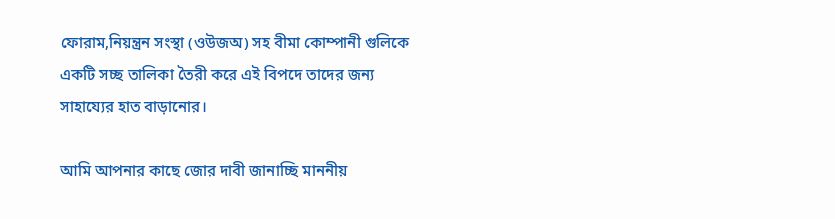ফোরাম,নিয়ন্ত্রন সংস্থা (ওউজঅ) সহ বীমা কোম্পানী গুলিকে একটি সচ্ছ তালিকা তৈরী করে এই বিপদে তাদের জন্য সাহায্যের হাত বাড়ানোর।

আমি আপনার কাছে জোর দাবী জানাচ্ছি মাননীয়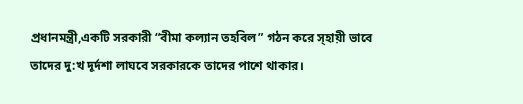প্রধানমন্ত্রী,একটি সরকারী “বীমা কল্যান তহবিল” গঠন করে স্হায়ী ভাবে তাদের দু:খ দূর্দশা লাঘবে সরকারকে তাদের পাশে থাকার।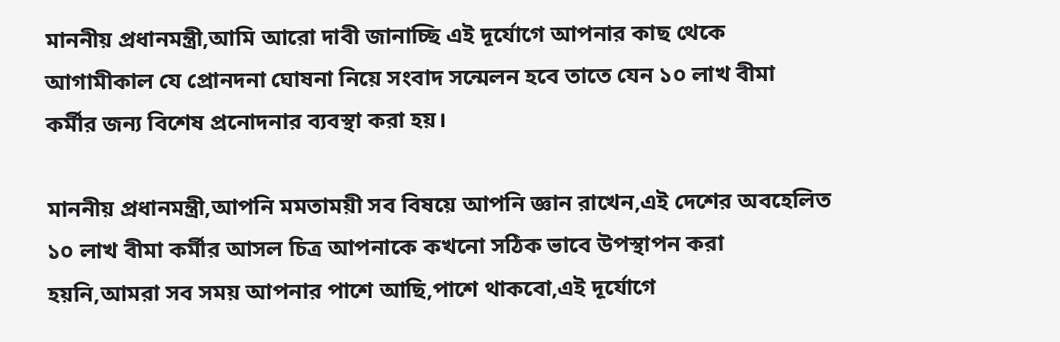মাননীয় প্রধানমন্ত্রী,আমি আরো দাবী জানাচ্ছি এই দূর্যোগে আপনার কাছ থেকে আগামীকাল যে প্রোনদনা ঘোষনা নিয়ে সংবাদ সন্মেলন হবে তাতে যেন ১০ লাখ বীমা কর্মীর জন্য বিশেষ প্রনোদনার ব্যবস্থা করা হয়।

মাননীয় প্রধানমন্ত্রী,আপনি মমতাময়ী সব বিষয়ে আপনি জ্ঞান রাখেন,এই দেশের অবহেলিত ১০ লাখ বীমা কর্মীর আসল চিত্র আপনাকে কখনো সঠিক ভাবে উপস্থাপন করা হয়নি,আমরা সব সময় আপনার পাশে আছি,পাশে থাকবো,এই দূর্যোগে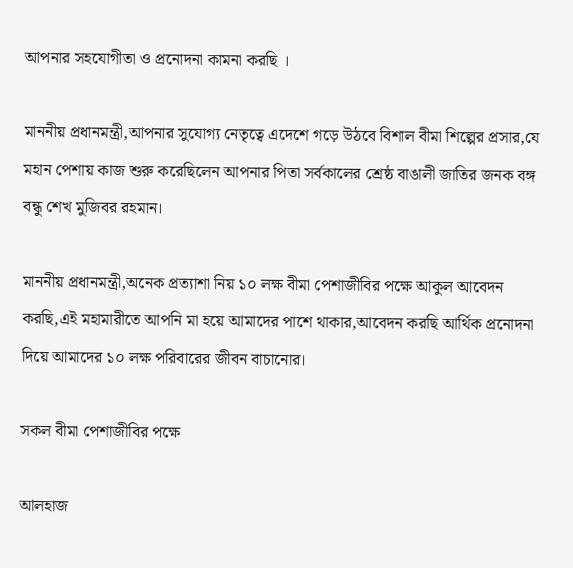আপনার সহযোগীতা ও প্রনোদনা কামনা করছি ।

মাননীয় প্রধানমন্ত্রী,আপনার সুযোগ্য নেতৃত্বে এদেশে গড়ে উঠবে বিশাল বীমা শিল্পের প্রসার,যে মহান পেশায় কাজ শুরু করেছিলেন আপনার পিতা সর্বকালের শ্রেষ্ঠ বাঙালী জাতির জনক বঙ্গ বন্ধু শেখ মুজিবর রহমান।

মাননীয় প্রধানমন্ত্রী,অনেক প্রত্যাশা নিয় ১০ লক্ষ বীমা পেশাজীবির পক্ষে আকুল আবেদন করছি,এই মহামারীতে আপনি মা হয়ে আমাদের পাশে থাকার,আবেদন করছি আর্থিক প্রনোদনা দিয়ে আমাদের ১০ লক্ষ পরিবারের জীবন বাচানোর।

সকল বীমা পেশাজীবির পক্ষে

আলহাজ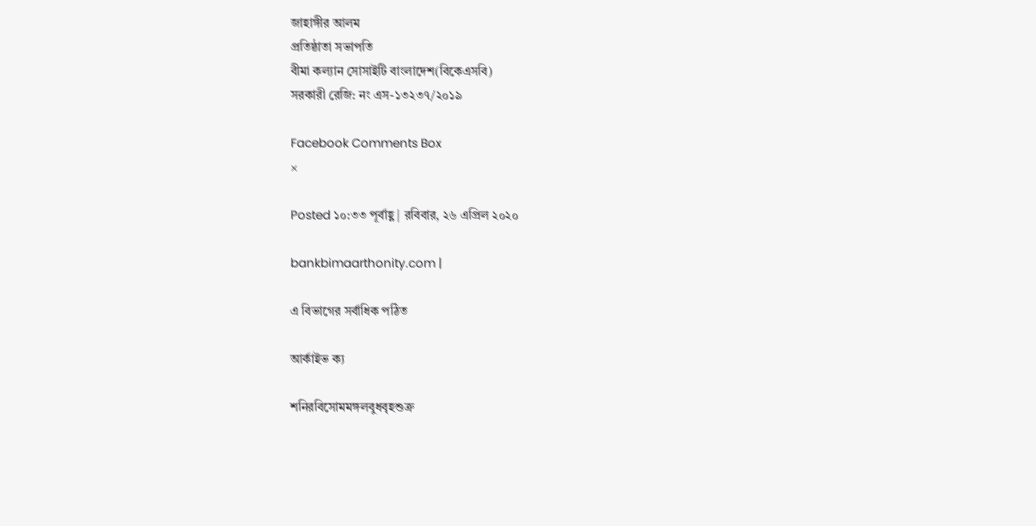জাহাঙ্গীর আলম
প্রতিষ্ঠাতা সভাপতি
বীমা কল্যান সোসাইটি বাংলাদেশ(বিকেএসবি)
সরকারী রেজি: নং এস-১৩২৩৭/২০১৯

Facebook Comments Box
×

Posted ১০:৩৩ পূর্বাহ্ণ | রবিবার, ২৬ এপ্রিল ২০২০

bankbimaarthonity.com |

এ বিভাগের সর্বাধিক পঠিত

আর্কাইভ ক্য

শনিরবিসোমমঙ্গলবুধবৃহশুক্র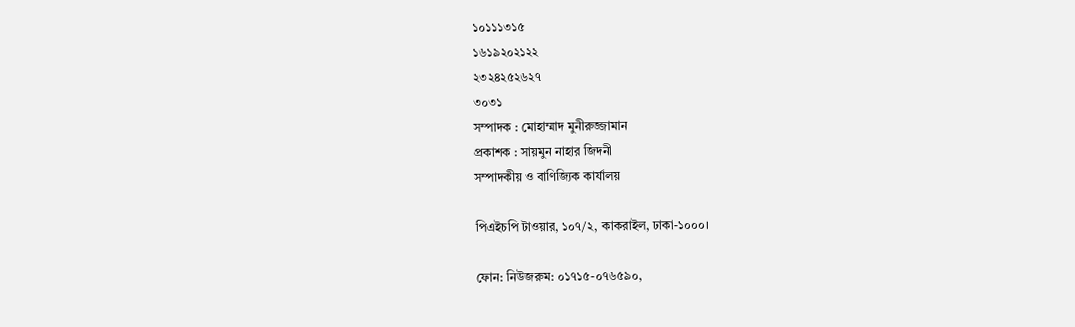১০১১১৩১৫
১৬১৯২০২১২২
২৩২৪২৫২৬২৭
৩০৩১
সম্পাদক : মোহাম্মাদ মুনীরুজ্জামান
প্রকাশক : সায়মুন নাহার জিদনী
সম্পাদকীয় ও বাণিজ্যিক কার্যালয়

পিএইচপি টাওয়ার, ১০৭/২, কাকরাইল, ঢাকা-১০০০।

ফোন: নিউজরুম: ০১৭১৫-০৭৬৫৯০,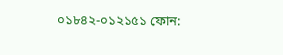০১৮৪২-০১২১৫১ ফোন: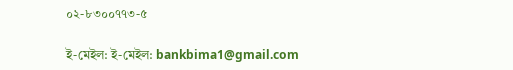০২-৮৩০০৭৭৩-৫

ই-মেইল: ই-মেইল: bankbima1@gmail.com